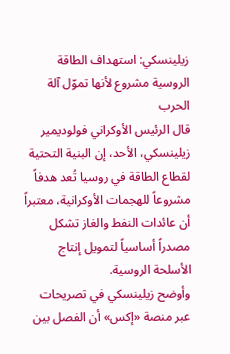زيلينسكي: استهداف الطاقة الروسية مشروع لأنها تموّل آلة الحرب
قال الرئيس الأوكراني فولوديمير زيلينسكي، الأحد، إن البنية التحتية لقطاع الطاقة في روسيا تُعد هدفاً مشروعاً للهجمات الأوكرانية، معتبراً أن عائدات النفط والغاز تشكل مصدراً أساسياً لتمويل إنتاج الأسلحة الروسية.
وأوضح زيلينسكي في تصريحات عبر منصة «إكس» أن الفصل بين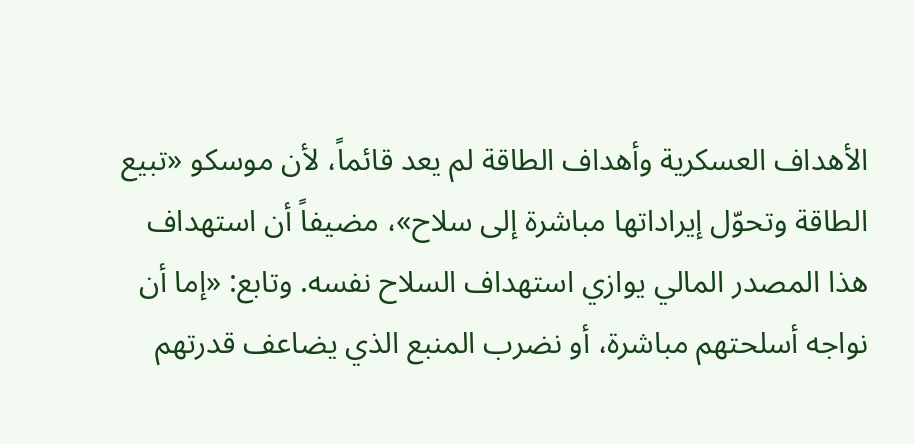الأهداف العسكرية وأهداف الطاقة لم يعد قائماً، لأن موسكو «تبيع الطاقة وتحوّل إيراداتها مباشرة إلى سلاح»، مضيفاً أن استهداف هذا المصدر المالي يوازي استهداف السلاح نفسه. وتابع: «إما أن نواجه أسلحتهم مباشرة، أو نضرب المنبع الذي يضاعف قدرتهم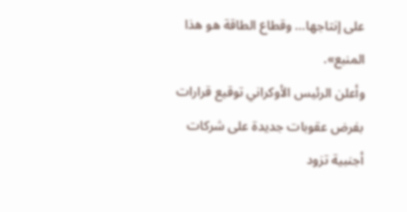على إنتاجها… وقطاع الطاقة هو هذا المنبع».
وأعلن الرئيس الأوكراني توقيع قرارات بفرض عقوبات جديدة على شركات أجنبية تزود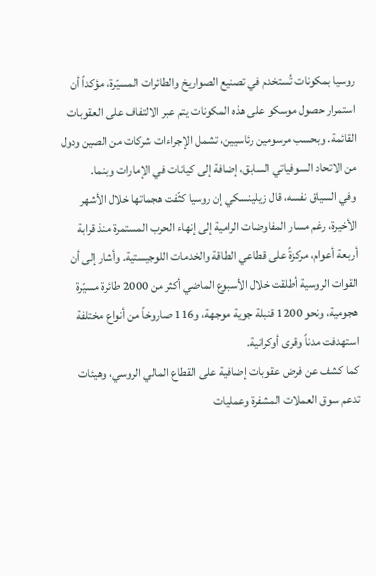روسيا بمكونات تُستخدم في تصنيع الصواريخ والطائرات المسيّرة، مؤكداً أن استمرار حصول موسكو على هذه المكونات يتم عبر الالتفاف على العقوبات القائمة. وبحسب مرسومين رئاسيين، تشمل الإجراءات شركات من الصين ودول من الاتحاد السوفياتي السابق، إضافة إلى كيانات في الإمارات وبنما.
وفي السياق نفسه، قال زيلينسكي إن روسيا كثّفت هجماتها خلال الأشهر الأخيرة، رغم مسار المفاوضات الرامية إلى إنهاء الحرب المستمرة منذ قرابة أربعة أعوام، مركزةً على قطاعي الطاقة والخدمات اللوجيستية. وأشار إلى أن القوات الروسية أطلقت خلال الأسبوع الماضي أكثر من 2000 طائرة مسيّرة هجومية، ونحو 1200 قنبلة جوية موجهة، و116 صاروخاً من أنواع مختلفة استهدفت مدناً وقرى أوكرانية.
كما كشف عن فرض عقوبات إضافية على القطاع المالي الروسي، وهيئات تدعم سوق العملات المشفرة وعمليات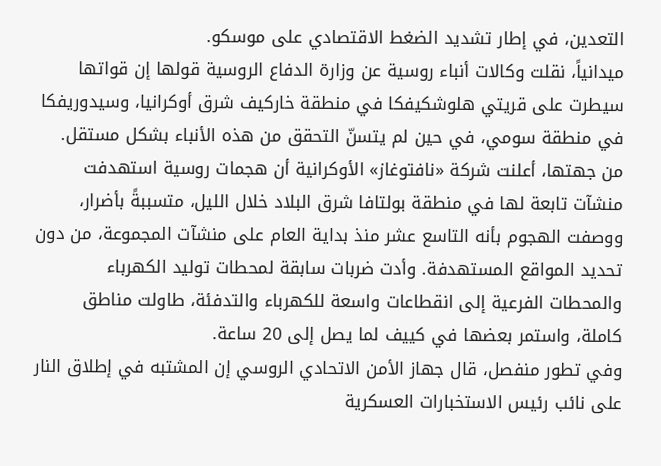التعدين، في إطار تشديد الضغط الاقتصادي على موسكو.
ميدانياً، نقلت وكالات أنباء روسية عن وزارة الدفاع الروسية قولها إن قواتها سيطرت على قريتي هلوشكيفكا في منطقة خاركيف شرق أوكرانيا، وسيدوريفكا في منطقة سومي، في حين لم يتسنّ التحقق من هذه الأنباء بشكل مستقل.
من جهتها، أعلنت شركة «نافتوغاز» الأوكرانية أن هجمات روسية استهدفت منشآت تابعة لها في منطقة بولتافا شرق البلاد خلال الليل، متسببةً بأضرار، ووصفت الهجوم بأنه التاسع عشر منذ بداية العام على منشآت المجموعة، من دون تحديد المواقع المستهدفة. وأدت ضربات سابقة لمحطات توليد الكهرباء والمحطات الفرعية إلى انقطاعات واسعة للكهرباء والتدفئة، طاولت مناطق كاملة، واستمر بعضها في كييف لما يصل إلى 20 ساعة.
وفي تطور منفصل، قال جهاز الأمن الاتحادي الروسي إن المشتبه في إطلاق النار على نائب رئيس الاستخبارات العسكرية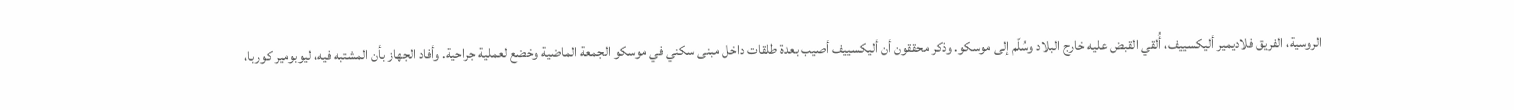الروسية، الفريق فلاديمير أليكسييف، أُلقي القبض عليه خارج البلاد وسُلّم إلى موسكو. وذكر محققون أن أليكسييف أصيب بعدة طلقات داخل مبنى سكني في موسكو الجمعة الماضية وخضع لعملية جراحية. وأفاد الجهاز بأن المشتبه فيه، ليوبومير كوربا،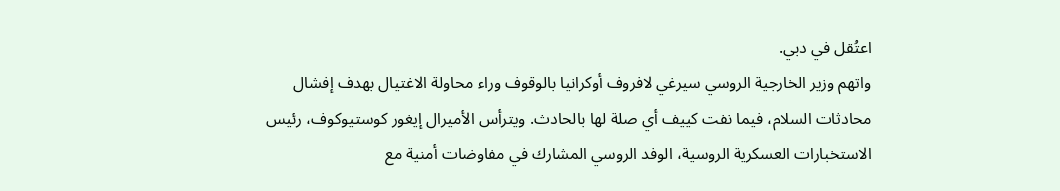اعتُقل في دبي.
واتهم وزير الخارجية الروسي سيرغي لافروف أوكرانيا بالوقوف وراء محاولة الاغتيال بهدف إفشال محادثات السلام، فيما نفت كييف أي صلة لها بالحادث. ويترأس الأميرال إيغور كوستيوكوف، رئيس الاستخبارات العسكرية الروسية، الوفد الروسي المشارك في مفاوضات أمنية مع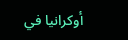أوكرانيا في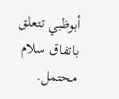أبوظبي تتعلق باتفاق سلام محتمل.